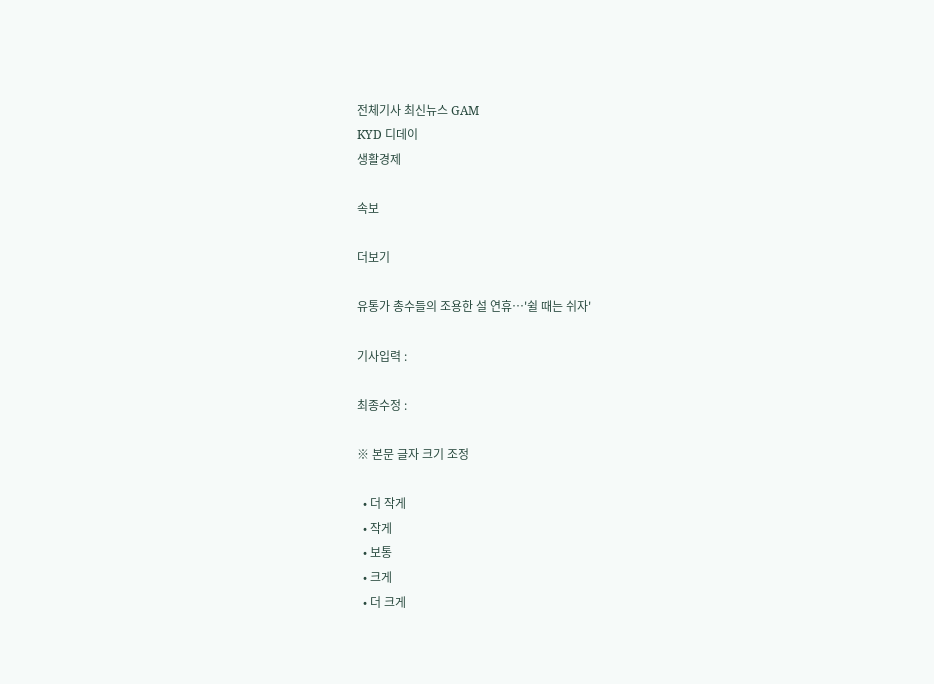전체기사 최신뉴스 GAM
KYD 디데이
생활경제

속보

더보기

유통가 총수들의 조용한 설 연휴…'쉴 때는 쉬자'

기사입력 :

최종수정 :

※ 본문 글자 크기 조정

  • 더 작게
  • 작게
  • 보통
  • 크게
  • 더 크게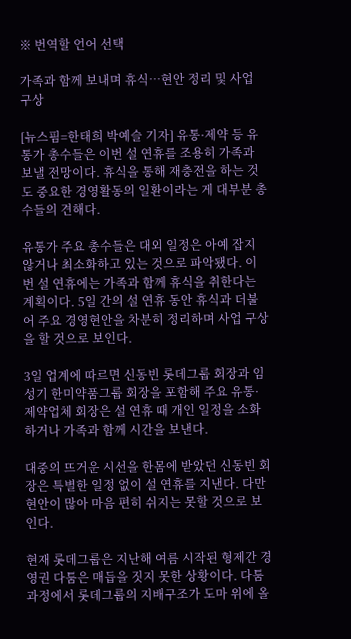※ 번역할 언어 선택

가족과 함께 보내며 휴식…현안 정리 및 사업 구상

[뉴스핌=한태희 박예슬 기자] 유통·제약 등 유통가 총수들은 이번 설 연휴를 조용히 가족과 보낼 전망이다. 휴식을 통해 재충전을 하는 것도 중요한 경영활동의 일환이라는 게 대부분 총수들의 견해다.

유통가 주요 총수들은 대외 일정은 아예 잡지 않거나 최소화하고 있는 것으로 파악됐다. 이번 설 연휴에는 가족과 함께 휴식을 취한다는 계획이다. 5일 간의 설 연휴 동안 휴식과 더불어 주요 경영현안을 차분히 정리하며 사업 구상을 할 것으로 보인다.

3일 업계에 따르면 신동빈 롯데그룹 회장과 임성기 한미약품그룹 회장을 포함해 주요 유통·제약업체 회장은 설 연휴 때 개인 일정을 소화하거나 가족과 함께 시간을 보낸다.

대중의 뜨거운 시선을 한몸에 받았던 신동빈 회장은 특별한 일정 없이 설 연휴를 지낸다. 다만 현안이 많아 마음 편히 쉬지는 못할 것으로 보인다.

현재 롯데그룹은 지난해 여름 시작된 형제간 경영권 다툼은 매듭을 짓지 못한 상황이다. 다툼 과정에서 롯데그룹의 지배구조가 도마 위에 올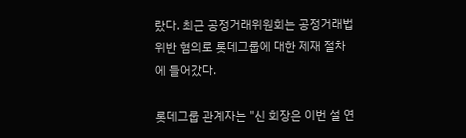랐다. 최근 공정거래위원회는 공정거래법 위반 혐의로 롯데그룹에 대한 제재 절차에 들어갔다.

롯데그룹 관계자는 "신 회장은 이번 설 연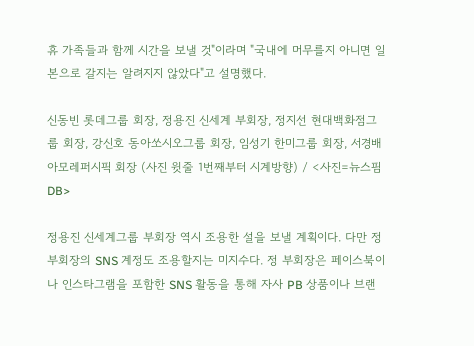휴 가족들과 함께 시간을 보낼 것"이라며 "국내에 머무를지 아니면 일본으로 갈지는 알려지지 않았다"고 설명했다.

신동빈 롯데그룹 회장, 정용진 신세계 부회장, 정지선 현대백화점그룹 회장, 강신호 동아쏘시오그룹 회장, 임성기 한미그룹 회장, 서경배 아모레퍼시픽 회장 (사진 윗줄 1번째부터 시계방향) / <사진=뉴스핌DB>

정용진 신세계그룹 부회장 역시 조용한 설을 보낼 계획이다. 다만 정 부회장의 SNS 계정도 조용할지는 미지수다. 정 부회장은 페이스북이나 인스타그램을 포함한 SNS 활동을 통해 자사 PB 상품이나 브랜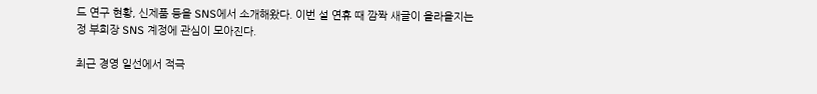드 연구 현황, 신제품 등을 SNS에서 소개해왔다. 이번 설 연휴 때 깜짝 새글이 올라올지는 정 부회장 SNS 계정에 관심이 모아진다.

최근 경영 일선에서 적극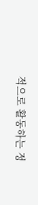적으로 활동하는 정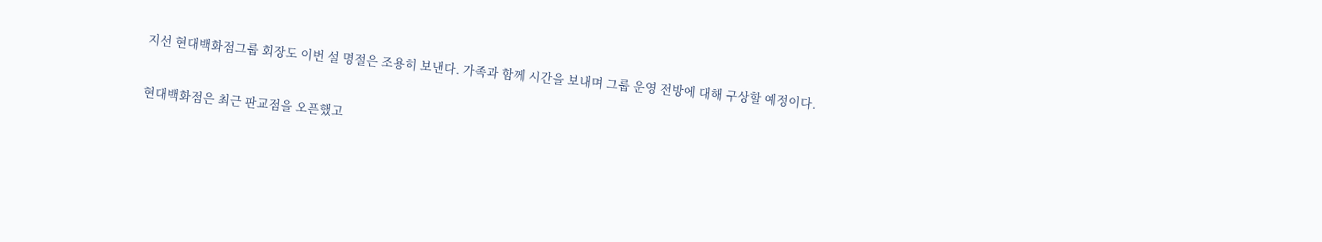지선 현대백화점그룹 회장도 이번 설 명절은 조용히 보낸다. 가족과 함께 시간을 보내며 그룹 운영 전방에 대해 구상할 예정이다.

현대백화점은 최근 판교점을 오픈했고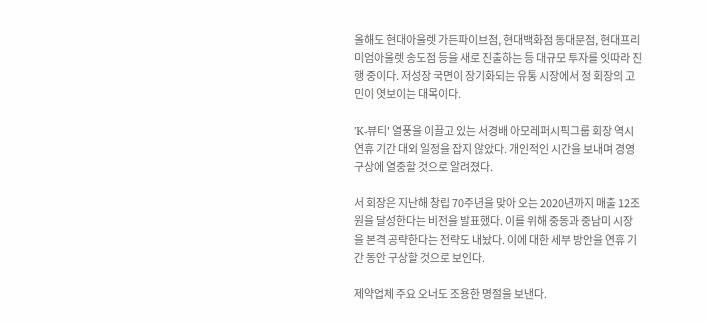올해도 현대아울렛 가든파이브점, 현대백화점 동대문점, 현대프리미엄아울렛 송도점 등을 새로 진출하는 등 대규모 투자를 잇따라 진행 중이다. 저성장 국면이 장기화되는 유통 시장에서 정 회장의 고민이 엿보이는 대목이다.

'K-뷰티' 열풍을 이끌고 있는 서경배 아모레퍼시픽그룹 회장 역시 연휴 기간 대외 일정을 잡지 않았다. 개인적인 시간을 보내며 경영 구상에 열중할 것으로 알려졌다.

서 회장은 지난해 창립 70주년을 맞아 오는 2020년까지 매출 12조원을 달성한다는 비전을 발표했다. 이를 위해 중동과 중남미 시장을 본격 공략한다는 전략도 내놨다. 이에 대한 세부 방안을 연휴 기간 동안 구상할 것으로 보인다.

제약업체 주요 오너도 조용한 명절을 보낸다.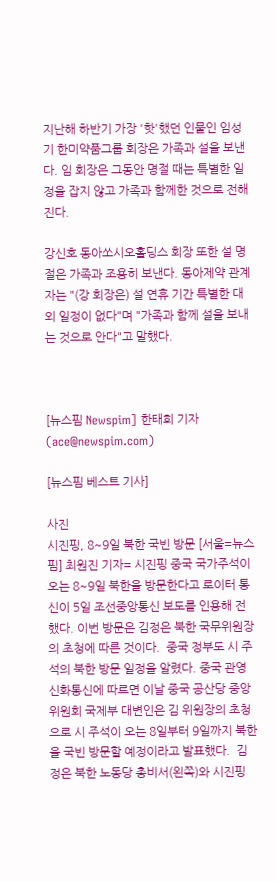지난해 하반기 가장 '핫'했던 인물인 임성기 한미약품그룹 회장은 가족과 설을 보낸다. 임 회장은 그동안 명절 때는 특별한 일정을 잡지 않고 가족과 함께한 것으로 전해진다.

강신호 동아쏘시오홀딩스 회장 또한 설 명절은 가족과 조용히 보낸다. 동아제약 관계자는 "(강 회장은) 설 연휴 기간 특별한 대외 일정이 없다"며 "가족과 함께 설을 보내는 것으로 안다"고 말했다.



[뉴스핌 Newspim] 한태희 기자 (ace@newspim.com)

[뉴스핌 베스트 기사]

사진
시진핑, 8~9일 북한 국빈 방문 [서울=뉴스핌] 최원진 기자= 시진핑 중국 국가주석이 오는 8~9일 북한을 방문한다고 로이터 통신이 5일 조선중앙통신 보도를 인용해 전했다. 이번 방문은 김정은 북한 국무위원장의 초청에 따른 것이다.  중국 정부도 시 주석의 북한 방문 일정을 알렸다. 중국 관영 신화통신에 따르면 이날 중국 공산당 중앙위원회 국제부 대변인은 김 위원장의 초청으로 시 주석이 오는 8일부터 9일까지 북한을 국빈 방문할 예정이라고 발표했다.  김정은 북한 노동당 총비서(왼쪽)와 시진핑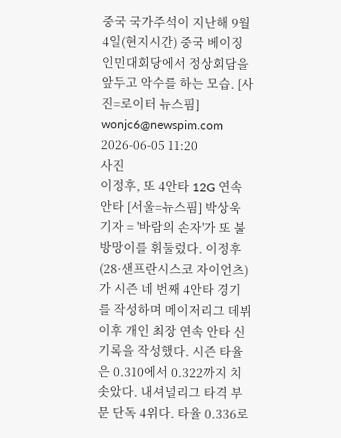중국 국가주석이 지난해 9월 4일(현지시간) 중국 베이징 인민대회당에서 정상회담을 앞두고 악수를 하는 모습. [사진=로이터 뉴스핌] wonjc6@newspim.com   2026-06-05 11:20
사진
이정후, 또 4안타 12G 연속 안타 [서울=뉴스핌] 박상욱 기자 = '바람의 손자'가 또 불방망이를 휘둘렀다. 이정후(28·샌프란시스코 자이언츠)가 시즌 네 번째 4안타 경기를 작성하며 메이저리그 데뷔 이후 개인 최장 연속 안타 신기록을 작성했다. 시즌 타율은 0.310에서 0.322까지 치솟았다. 내셔널리그 타격 부문 단독 4위다. 타율 0.336로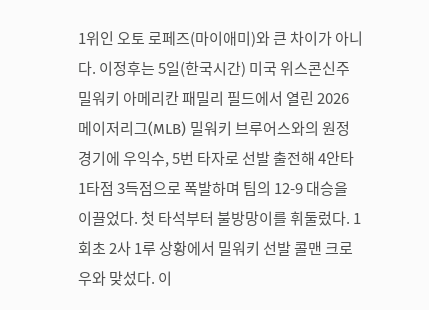1위인 오토 로페즈(마이애미)와 큰 차이가 아니다. 이정후는 5일(한국시간) 미국 위스콘신주 밀워키 아메리칸 패밀리 필드에서 열린 2026 메이저리그(MLB) 밀워키 브루어스와의 원정 경기에 우익수, 5번 타자로 선발 출전해 4안타 1타점 3득점으로 폭발하며 팀의 12-9 대승을 이끌었다. 첫 타석부터 불방망이를 휘둘렀다. 1회초 2사 1루 상황에서 밀워키 선발 콜맨 크로우와 맞섰다. 이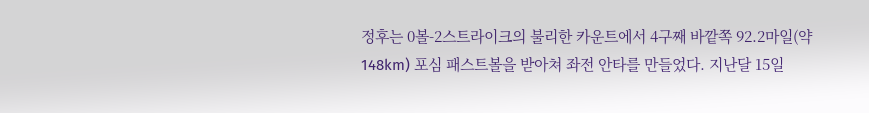정후는 0볼-2스트라이크의 불리한 카운트에서 4구째 바깥쪽 92.2마일(약 148km) 포심 패스트볼을 받아쳐 좌전 안타를 만들었다. 지난달 15일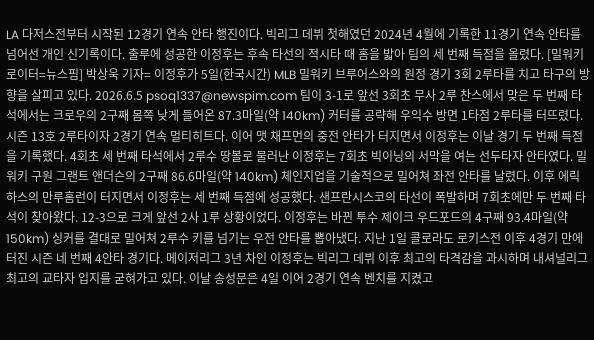LA 다저스전부터 시작된 12경기 연속 안타 행진이다. 빅리그 데뷔 첫해였던 2024년 4월에 기록한 11경기 연속 안타를 넘어선 개인 신기록이다. 출루에 성공한 이정후는 후속 타선의 적시타 때 홈을 밟아 팀의 세 번째 득점을 올렸다. [밀워키 로이터=뉴스핌] 박상욱 기자= 이정후가 5일(한국시간) MLB 밀워키 브루어스와의 원정 경기 3회 2루타를 치고 타구의 방향을 살피고 있다. 2026.6.5 psoq1337@newspim.com 팀이 3-1로 앞선 3회초 무사 2루 찬스에서 맞은 두 번째 타석에서는 크로우의 2구째 몸쪽 낮게 들어온 87.3마일(약 140km) 커터를 공략해 우익수 방면 1타점 2루타를 터뜨렸다. 시즌 13호 2루타이자 2경기 연속 멀티히트다. 이어 맷 채프먼의 중전 안타가 터지면서 이정후는 이날 경기 두 번째 득점을 기록했다. 4회초 세 번째 타석에서 2루수 땅볼로 물러난 이정후는 7회초 빅이닝의 서막을 여는 선두타자 안타였다. 밀워키 구원 그랜트 앤더슨의 2구째 86.6마일(약 140km) 체인지업을 기술적으로 밀어쳐 좌전 안타를 날렸다. 이후 에릭 하스의 만루홈런이 터지면서 이정후는 세 번째 득점에 성공했다. 샌프란시스코의 타선이 폭발하며 7회초에만 두 번째 타석이 찾아왔다. 12-3으로 크게 앞선 2사 1루 상황이었다. 이정후는 바뀐 투수 제이크 우드포드의 4구째 93.4마일(약 150km) 싱커를 결대로 밀어쳐 2루수 키를 넘기는 우전 안타를 뽑아냈다. 지난 1일 콜로라도 로키스전 이후 4경기 만에 터진 시즌 네 번째 4안타 경기다. 메이저리그 3년 차인 이정후는 빅리그 데뷔 이후 최고의 타격감을 과시하며 내셔널리그 최고의 교타자 입지를 굳혀가고 있다. 이날 송성문은 4일 이어 2경기 연속 벤치를 지켰고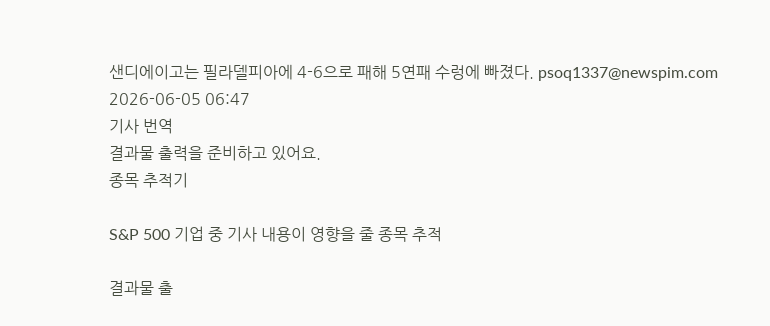샌디에이고는 필라델피아에 4-6으로 패해 5연패 수렁에 빠졌다. psoq1337@newspim.com 2026-06-05 06:47
기사 번역
결과물 출력을 준비하고 있어요.
종목 추적기

S&P 500 기업 중 기사 내용이 영향을 줄 종목 추적

결과물 출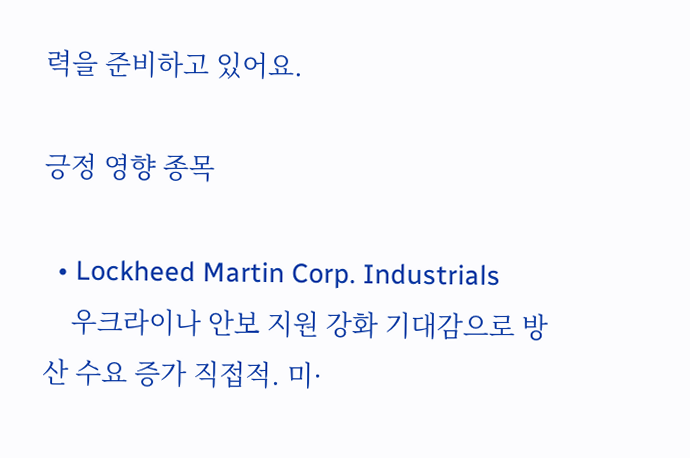력을 준비하고 있어요.

긍정 영향 종목

  • Lockheed Martin Corp. Industrials
    우크라이나 안보 지원 강화 기대감으로 방산 수요 증가 직접적. 미·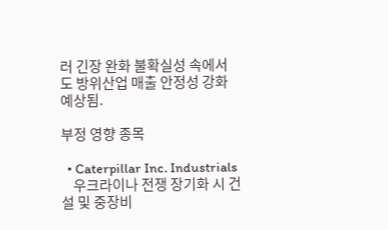러 긴장 완화 불확실성 속에서도 방위산업 매출 안정성 강화 예상됨.

부정 영향 종목

  • Caterpillar Inc. Industrials
    우크라이나 전쟁 장기화 시 건설 및 중장비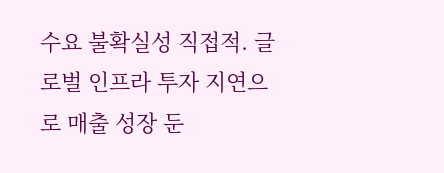수요 불확실성 직접적. 글로벌 인프라 투자 지연으로 매출 성장 둔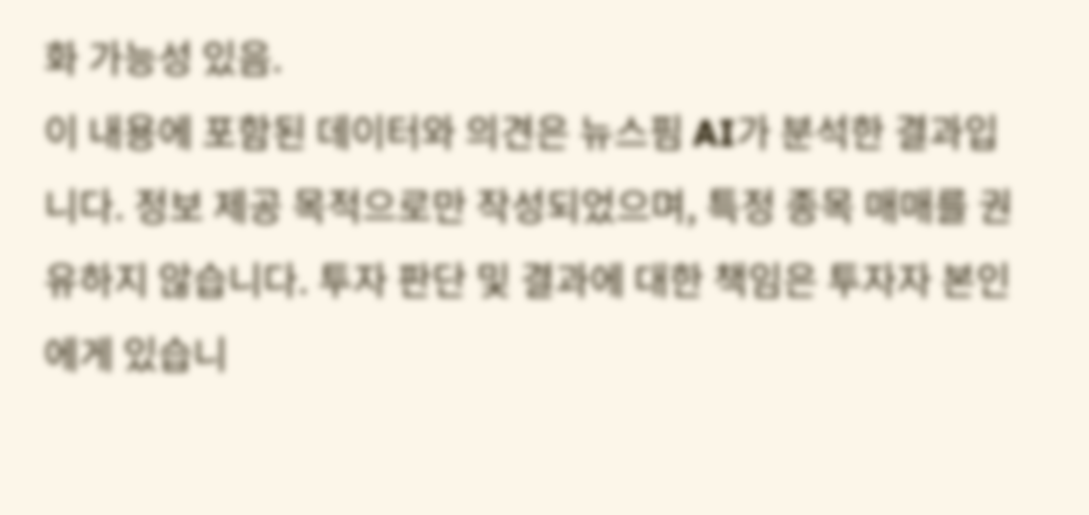화 가능성 있음.
이 내용에 포함된 데이터와 의견은 뉴스핌 AI가 분석한 결과입니다. 정보 제공 목적으로만 작성되었으며, 특정 종목 매매를 권유하지 않습니다. 투자 판단 및 결과에 대한 책임은 투자자 본인에게 있습니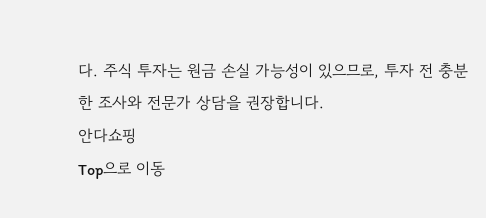다. 주식 투자는 원금 손실 가능성이 있으므로, 투자 전 충분한 조사와 전문가 상담을 권장합니다.
안다쇼핑
Top으로 이동